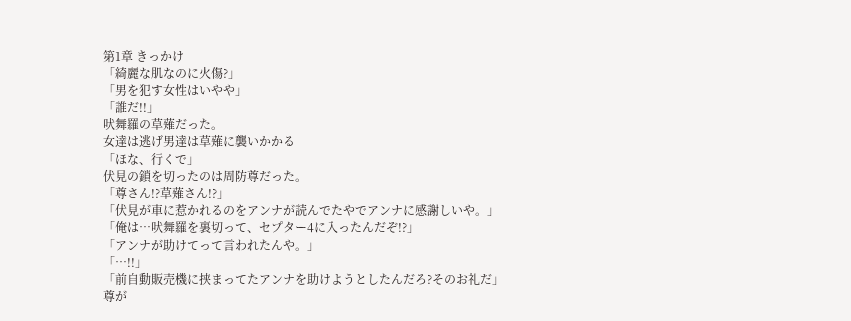第1章 きっかけ
「綺麗な肌なのに火傷?」
「男を犯す女性はいやや」
「誰だ!!」
吠舞羅の草薙だった。
女達は逃げ男達は草薙に襲いかかる
「ほな、行くで」
伏見の鎖を切ったのは周防尊だった。
「尊さん!?草薙さん!?」
「伏見が車に惹かれるのをアンナが読んでたやでアンナに感謝しいや。」
「俺は…吠舞羅を裏切って、セプター4に入ったんだぞ!?」
「アンナが助けてって言われたんや。」
「…!!」
「前自動販売機に挟まってたアンナを助けようとしたんだろ?そのお礼だ」
尊が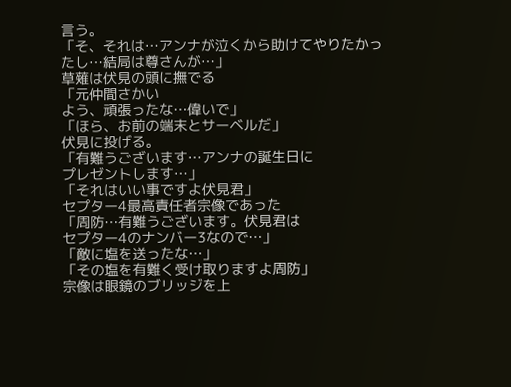言う。
「そ、それは…アンナが泣くから助けてやりたかったし…結局は尊さんが…」
草薙は伏見の頭に撫でる
「元仲間さかい
よう、頑張ったな…偉いで」
「ほら、お前の端末とサーベルだ」
伏見に投げる。
「有難うございます…アンナの誕生日に
プレゼントします…」
「それはいい事ですよ伏見君」
セプター4最高責任者宗像であった
「周防…有難うございます。伏見君は
セプター4のナンバー3なので…」
「敵に塩を送ったな…」
「その塩を有難く受け取りますよ周防」
宗像は眼鏡のブリッジを上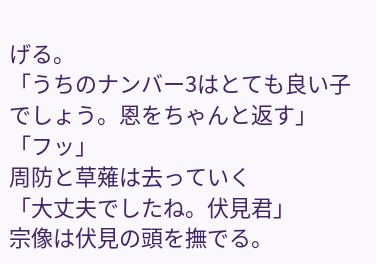げる。
「うちのナンバー3はとても良い子でしょう。恩をちゃんと返す」
「フッ」
周防と草薙は去っていく
「大丈夫でしたね。伏見君」
宗像は伏見の頭を撫でる。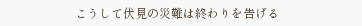こうして伏見の災難は終わりを告げる